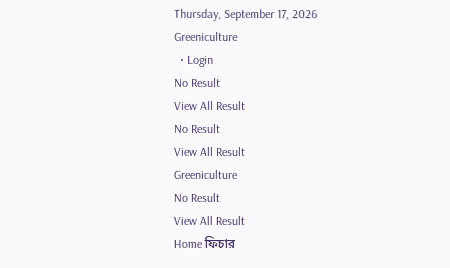Thursday, September 17, 2026
Greeniculture
  • Login
No Result
View All Result
No Result
View All Result
Greeniculture
No Result
View All Result
Home ফিচার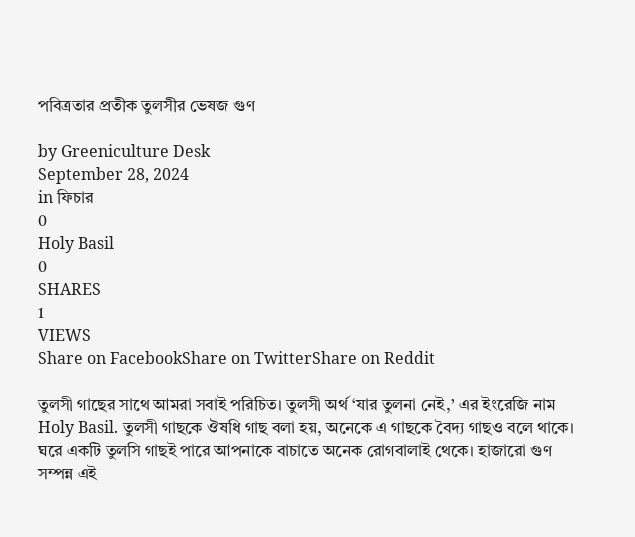পবিত্রতার প্রতীক তুলসীর ভেষজ গুণ

by Greeniculture Desk
September 28, 2024
in ফিচার
0
Holy Basil
0
SHARES
1
VIEWS
Share on FacebookShare on TwitterShare on Reddit

তুলসী গাছের সাথে আমরা সবাই পরিচিত। তুলসী অর্থ ‘যার তুলনা নেই,’ এর ইংরেজি নাম Holy Basil. তুলসী গাছকে ঔষধি গাছ বলা হয়, অনেকে এ গাছকে বৈদ্য গাছও বলে থাকে। ঘরে একটি তুলসি গাছই পারে আপনাকে বাচাতে অনেক রোগবালাই থেকে। হাজারো গুণ সম্পন্ন এই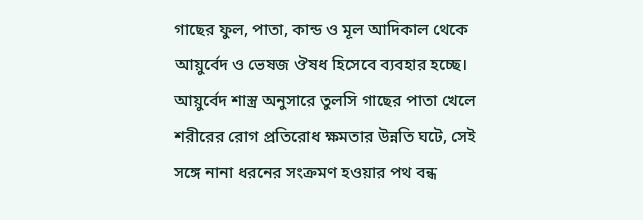গাছের ফুল, পাতা, কান্ড ও মূল আদিকাল থেকে আয়ুর্বেদ ও ভেষজ ঔষধ হিসেবে ব্যবহার হচ্ছে। আয়ুর্বেদ শাস্ত্র অনুসারে তুলসি গাছের পাতা খেলে শরীরের রোগ প্রতিরোধ ক্ষমতার উন্নতি ঘটে, সেই সঙ্গে নানা ধরনের সংক্রমণ হওয়ার পথ বন্ধ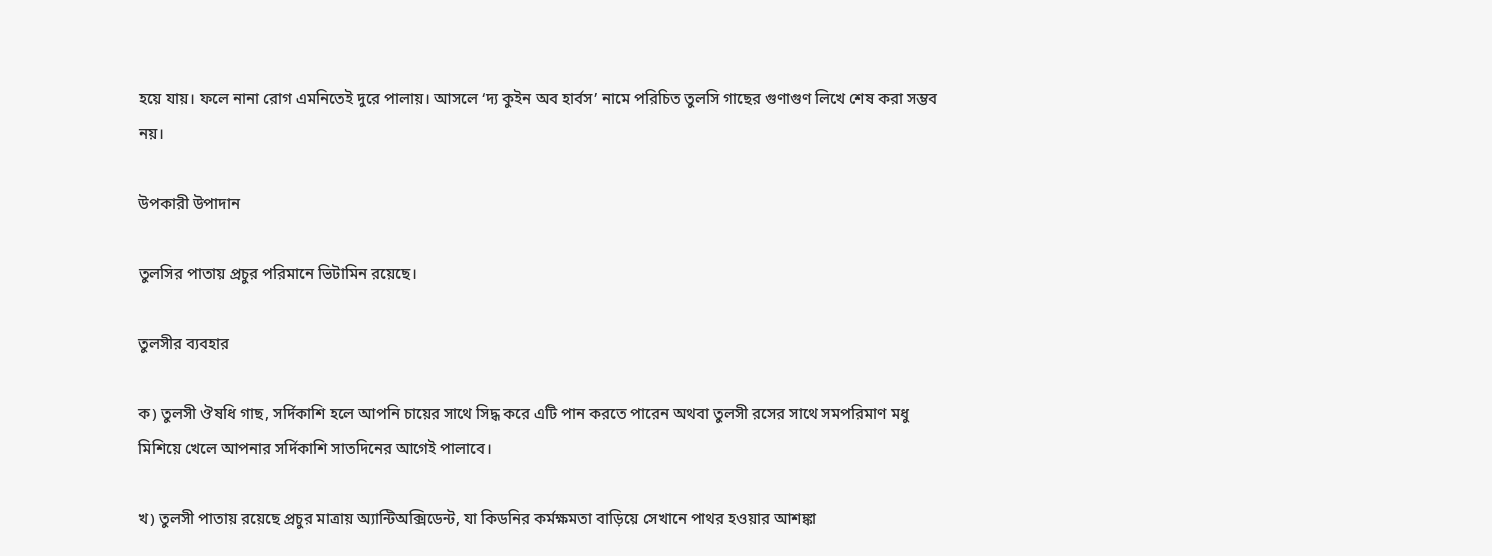হয়ে যায়। ফলে নানা রোগ এমনিতেই দুরে পালায়। আসলে ‘দ্য কুইন অব হার্বস’ নামে পরিচিত তুলসি গাছের গুণাগুণ লিখে শেষ করা সম্ভব নয়।

উপকারী উপাদান

তুলসির পাতায় প্রচুর পরিমানে ভিটামিন রয়েছে।

তুলসীর ব্যবহার

ক) তুলসী ঔষধি গাছ, সর্দিকাশি হলে আপনি চায়ের সাথে সিদ্ধ করে এটি পান করতে পারেন অথবা তুলসী রসের সাথে সমপরিমাণ মধু মিশিয়ে খেলে আপনার সর্দিকাশি সাতদিনের আগেই পালাবে।

খ) তুলসী পাতায় রয়েছে প্রচুর মাত্রায় অ্যান্টিঅক্সিডেন্ট, যা কিডনির কর্মক্ষমতা বাড়িয়ে সেখানে পাথর হওয়ার আশঙ্কা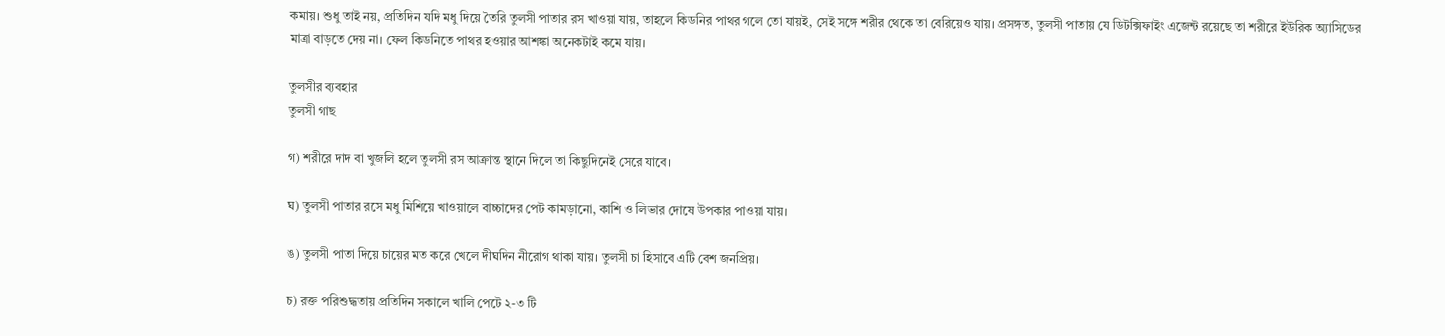কমায়। শুধু তাই নয়, প্রতিদিন যদি মধু দিয়ে তৈরি তুলসী পাতার রস খাওয়া যায়, তাহলে কিডনির পাথর গলে তো যায়ই, সেই সঙ্গে শরীর থেকে তা বেরিয়েও যায়। প্রসঙ্গত, তুলসী পাতায় যে ডিটক্সিফাইং এজেন্ট রয়েছে তা শরীরে ইউরিক অ্যাসিডের মাত্রা বাড়তে দেয় না। ফেল কিডনিতে পাথর হওয়ার আশঙ্কা অনেকটাই কমে যায়।

তুলসীর ব্যবহার
তুলসী গাছ

গ) শরীরে দাদ বা খুজলি হলে তুলসী রস আক্রান্ত স্থানে দিলে তা কিছুদিনেই সেরে যাবে।

ঘ) তুলসী পাতার রসে মধু মিশিয়ে খাওয়ালে বাচ্চাদের পেট কামড়ানো, কাশি ও লিভার দোষে উপকার পাওয়া যায়।

ঙ) তুলসী পাতা দিয়ে চায়ের মত করে খেলে দীঘদিন নীরোগ থাকা যায়। তুলসী চা হিসাবে এটি বেশ জনপ্রিয়।

চ) রক্ত পরিশুদ্ধতায় প্রতিদিন সকালে খালি পেটে ২-৩ টি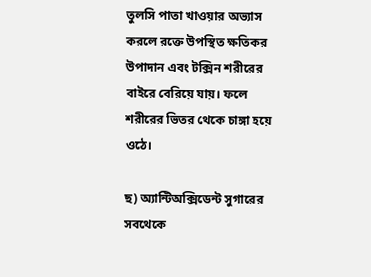তুলসি পাতা খাওয়ার অভ্যাস করলে রক্তে উপস্থিত ক্ষতিকর উপাদান এবং টক্সিন শরীরের বাইরে বেরিয়ে যায়। ফলে শরীরের ভিতর থেকে চাঙ্গা হয়ে ওঠে।

ছ) অ্যান্টিঅক্সিডেন্ট সুগারের সবথেকে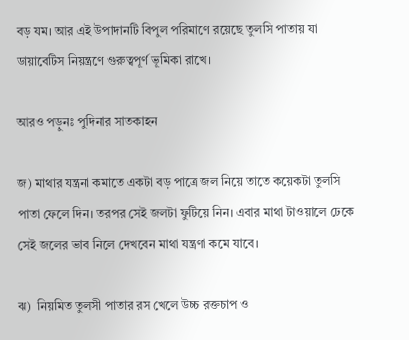বড় যম। আর এই উপাদানটি বিপুল পরিমাণে রয়েছে তুলসি পাতায় যা ডায়াবেটিস নিয়ন্ত্রণে গুরুত্বপূর্ণ ভূমিকা রাখে।

আরও পড়ুনঃ পুদিনার সাতকাহন

জ) মাথার যন্ত্রনা কমাতে একটা বড় পাত্রে জল নিয়ে তাতে কয়েকটা তুলসি পাতা ফেলে দিন। তরপর সেই জলটা ফুটিয়ে নিন। এবার মাথা টাওয়ালে ঢেকে সেই জলের ভাব নিলে দেখবেন মাথা যন্ত্রণা কমে যাবে।

ঝ)  নিয়মিত তুলসী পাতার রস খেলে উচ্চ রক্তচাপ ও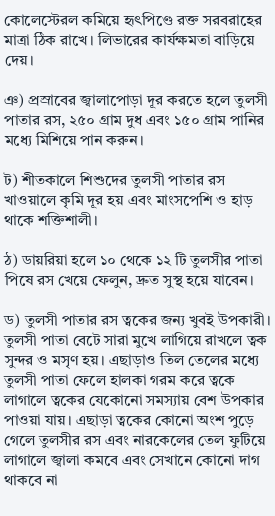কোলেস্টেরল কমিয়ে হৃৎপিণ্ডে রক্ত সরবরাহের মাত্রা ঠিক রাখে। লিভারের কার্যক্ষমতা বাড়িয়ে দেয়।

ঞ) প্রস্রাবের জ্বালাপোড়া দূর করতে হলে তুলসী পাতার রস, ২৫০ গ্রাম দুধ এবং ১৫০ গ্রাম পানির মধ্যে মিশিয়ে পান করুন।

ট) শীতকালে শিশুদের তুলসী পাতার রস খাওয়ালে কৃমি দূর হয় এবং মাংসপেশি ও হাড় থাকে শক্তিশালী।

ঠ) ডায়রিয়া হলে ১০ থেকে ১২ টি তুলসীর পাতা পিষে রস খেয়ে ফেলুন, দ্রুত সুস্থ হয়ে যাবেন।

ড) তুলসী পাতার রস ত্বকের জন্য খুবই উপকারী। তুলসী পাতা বেটে সারা মুখে লাগিয়ে রাখলে ত্বক সুন্দর ও মসৃণ হয়। এছাড়াও তিল তেলের মধ্যে তুলসী পাতা ফেলে হালকা গরম করে ত্বকে লাগালে ত্বকের যেকোনো সমস্যায় বেশ উপকার পাওয়া যায়। এছাড়া ত্বকের কোনো অংশ পুড়ে গেলে তুলসীর রস এবং নারকেলের তেল ফুটিয়ে লাগালে জ্বালা কমবে এবং সেখানে কোনো দাগ থাকবে না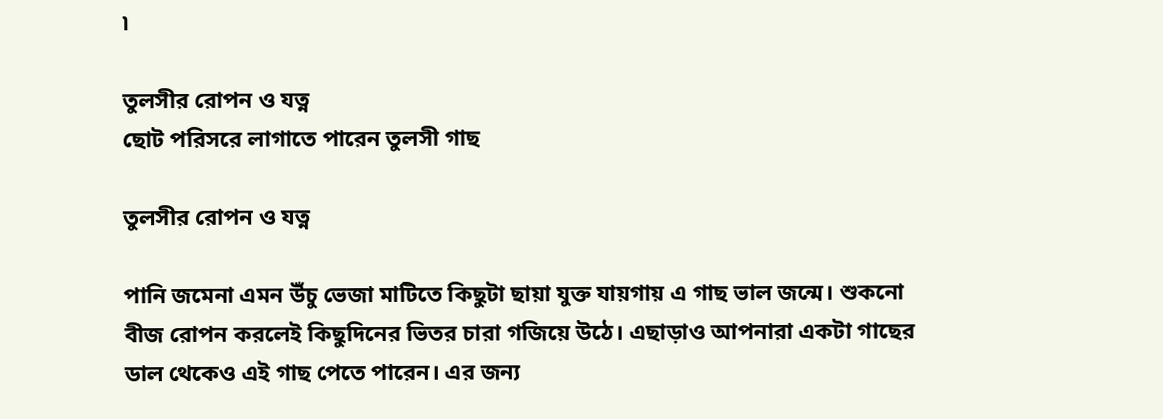৷

তুলসীর রোপন ও যত্ন
ছোট পরিসরে লাগাতে পারেন তুলসী গাছ

তুলসীর রোপন ও যত্ন

পানি জমেনা এমন উঁচু ভেজা মাটিতে কিছুটা ছায়া যুক্ত যায়গায় এ গাছ ভাল জন্মে। শুকনো বীজ রোপন করলেই কিছুদিনের ভিতর চারা গজিয়ে উঠে। এছাড়াও আপনারা একটা গাছের ডাল থেকেও এই গাছ পেতে পারেন। এর জন্য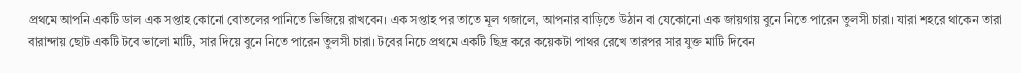প্রথমে আপনি একটি ডাল এক সপ্তাহ কোনো বোতলের পানিতে ভিজিয়ে রাখবেন। এক সপ্তাহ পর তাতে মূল গজালে, আপনার বাড়িতে উঠান বা যেকোনো এক জায়গায় বুনে নিতে পারেন তুলসী চারা। যারা শহরে থাকেন তারা বারান্দায় ছোট একটি টবে ভালো মাটি, সার দিয়ে বুনে নিতে পারেন তুলসী চারা। টবের নিচে প্রথমে একটি ছিদ্র করে কয়েকটা পাথর রেখে তারপর সার যুক্ত মাটি দিবেন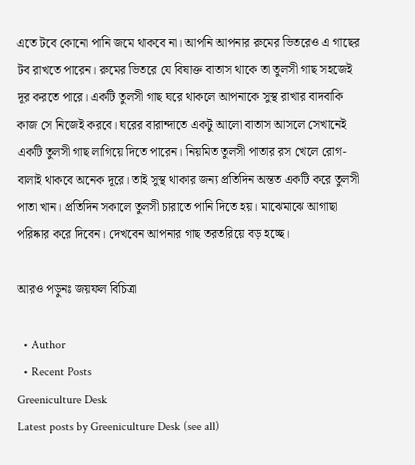এতে টবে কোনো পানি জমে থাকবে না। আপনি আপনার রুমের ভিতরেও এ গাছের টব রাখতে পারেন। রুমের ভিতরে যে বিষাক্ত বাতাস থাকে তা তুলসী গাছ সহজেই দূর করতে পারে। একটি তুলসী গাছ ঘরে থাকলে আপনাকে সুস্থ রাখার বাদবাকি কাজ সে নিজেই করবে। ঘরের বারান্দাতে একটু আলো বাতাস আসলে সেখানেই একটি তুলসী গাছ লাগিয়ে দিতে পারেন। নিয়মিত তুলসী পাতার রস খেলে রোগ-বালাই থাকবে অনেক দূরে। তাই সুস্থ থাকার জন্য প্রতিদিন অন্তত একটি করে তুলসী পাতা খান। প্রতিদিন সকালে তুলসী চারাতে পানি দিতে হয়। মাঝেমাঝে আগাছা পরিষ্কার করে দিবেন। দেখবেন আপনার গাছ তরতরিয়ে বড় হচ্ছে।

আরও পড়ুনঃ জয়ফল বিচিত্রা

  • Author
  • Recent Posts
Greeniculture Desk
Latest posts by Greeniculture Desk (see all)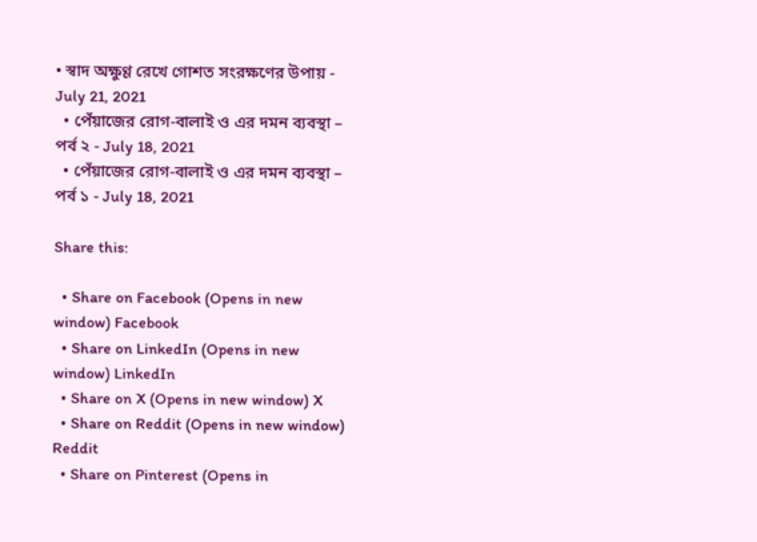• স্বাদ অক্ষুণ্ণ রেখে গোশত সংরক্ষণের উপায় - July 21, 2021
  • পেঁয়াজের রোগ-বালাই ও এর দমন ব্যবস্থা – পর্ব ২ - July 18, 2021
  • পেঁয়াজের রোগ-বালাই ও এর দমন ব্যবস্থা – পর্ব ১ - July 18, 2021

Share this:

  • Share on Facebook (Opens in new window) Facebook
  • Share on LinkedIn (Opens in new window) LinkedIn
  • Share on X (Opens in new window) X
  • Share on Reddit (Opens in new window) Reddit
  • Share on Pinterest (Opens in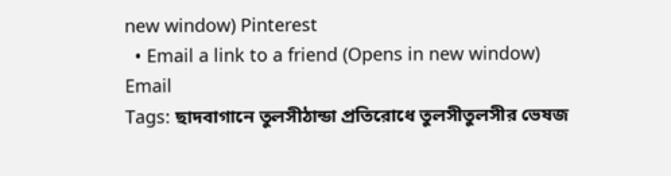new window) Pinterest
  • Email a link to a friend (Opens in new window) Email
Tags: ছাদবাগানে তুলসীঠান্ডা প্রতিরোধে তুলসীতুলসীর ভেষজ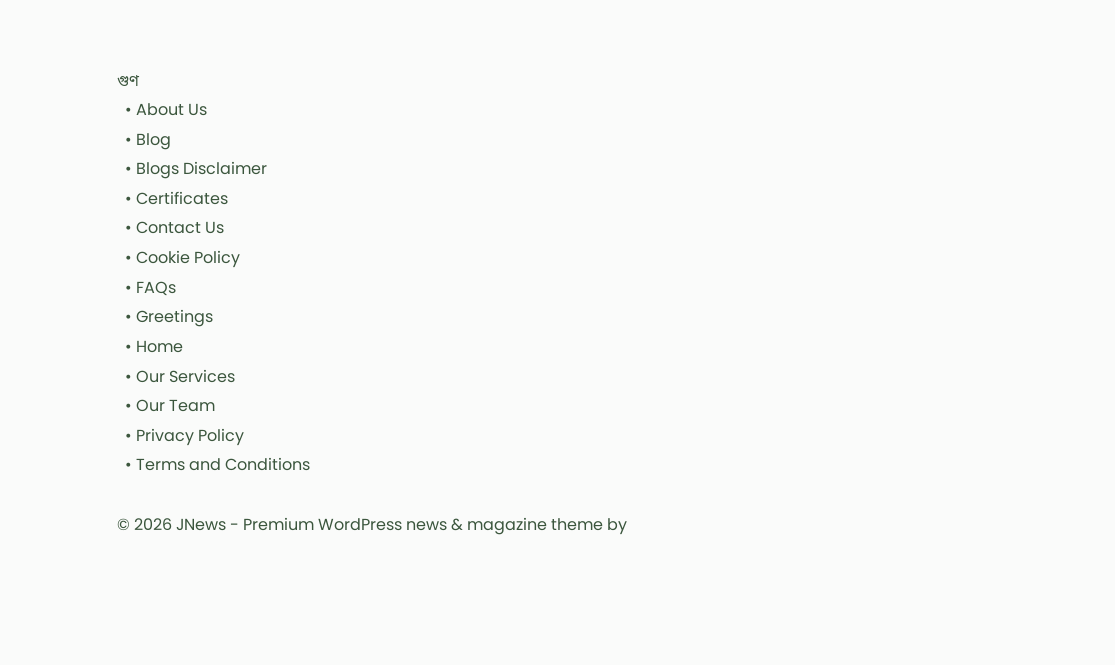গুণ
  • About Us
  • Blog
  • Blogs Disclaimer
  • Certificates
  • Contact Us
  • Cookie Policy
  • FAQs
  • Greetings
  • Home
  • Our Services
  • Our Team
  • Privacy Policy
  • Terms and Conditions

© 2026 JNews - Premium WordPress news & magazine theme by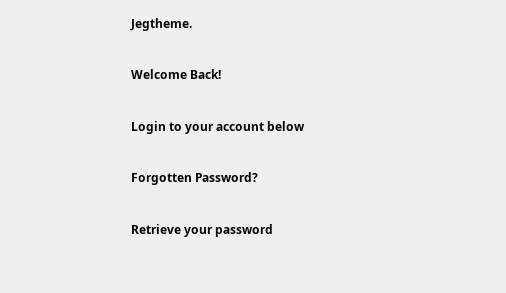Jegtheme.

Welcome Back!

Login to your account below

Forgotten Password?

Retrieve your password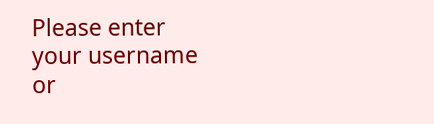Please enter your username or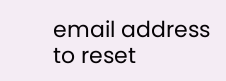email address to reset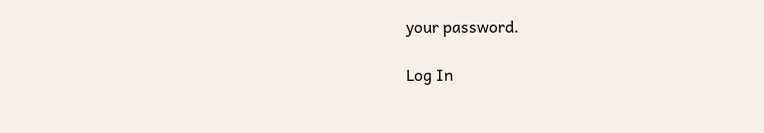your password.

Log In